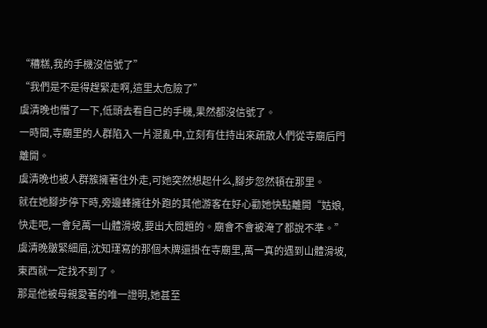“糟糕,我的手機沒信號了”
“我們是不是得趕緊走啊,這里太危險了”
虞清晚也懵了一下,低頭去看自己的手機,果然都沒信號了。
一時間,寺廟里的人群陷入一片混亂中,立刻有住持出來疏散人們從寺廟后門離開。
虞清晚也被人群簇擁著往外走,可她突然想起什么,腳步忽然頓在那里。
就在她腳步停下時,旁邊蜂擁往外跑的其他游客在好心勸她快點離開“姑娘,快走吧,一會兒萬一山體滑坡,要出大問題的。廟會不會被淹了都說不準。”
虞清晚皺緊細眉,沈知瑾寫的那個木牌還掛在寺廟里,萬一真的遇到山體滑坡,東西就一定找不到了。
那是他被母親愛著的唯一證明,她甚至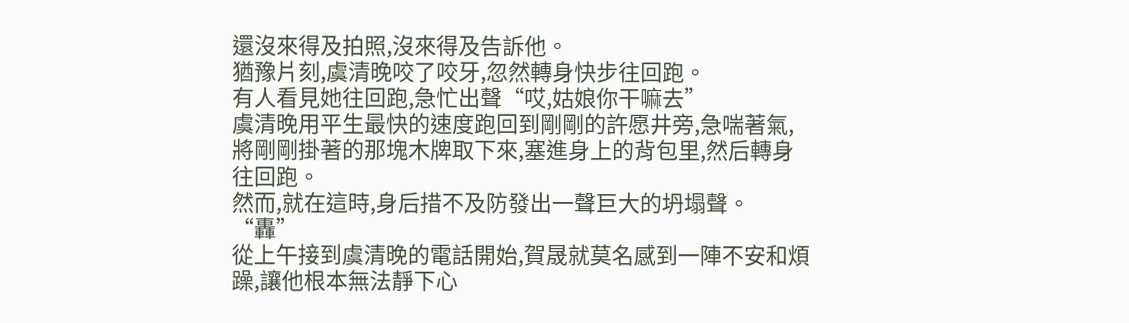還沒來得及拍照,沒來得及告訴他。
猶豫片刻,虞清晚咬了咬牙,忽然轉身快步往回跑。
有人看見她往回跑,急忙出聲“哎,姑娘你干嘛去”
虞清晚用平生最快的速度跑回到剛剛的許愿井旁,急喘著氣,將剛剛掛著的那塊木牌取下來,塞進身上的背包里,然后轉身往回跑。
然而,就在這時,身后措不及防發出一聲巨大的坍塌聲。“轟”
從上午接到虞清晚的電話開始,賀晟就莫名感到一陣不安和煩躁,讓他根本無法靜下心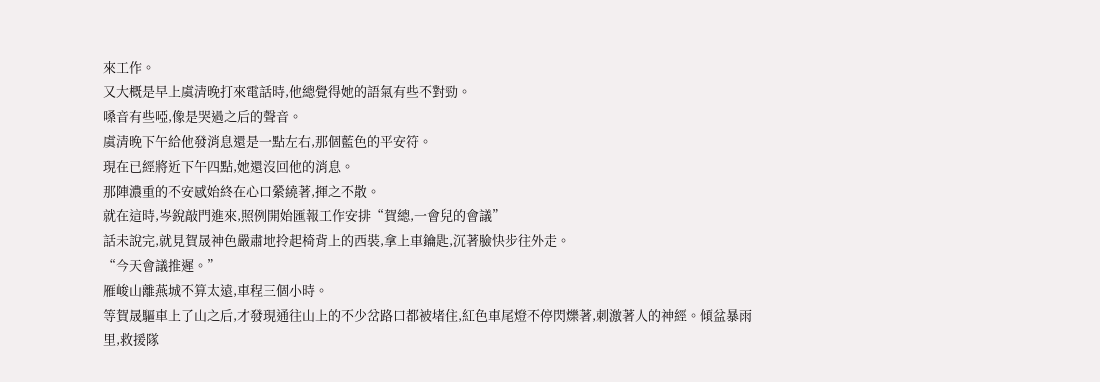來工作。
又大概是早上虞清晚打來電話時,他總覺得她的語氣有些不對勁。
嗓音有些啞,像是哭過之后的聲音。
虞清晚下午給他發消息還是一點左右,那個藍色的平安符。
現在已經將近下午四點,她還沒回他的消息。
那陣濃重的不安感始終在心口縈繞著,揮之不散。
就在這時,岑銳敲門進來,照例開始匯報工作安排“賀總,一會兒的會議”
話未說完,就見賀晟神色嚴肅地拎起椅背上的西裝,拿上車鑰匙,沉著臉快步往外走。
“今天會議推遲。”
雁峻山離燕城不算太遠,車程三個小時。
等賀晟驅車上了山之后,才發現通往山上的不少岔路口都被堵住,紅色車尾燈不停閃爍著,刺激著人的神經。傾盆暴雨里,救援隊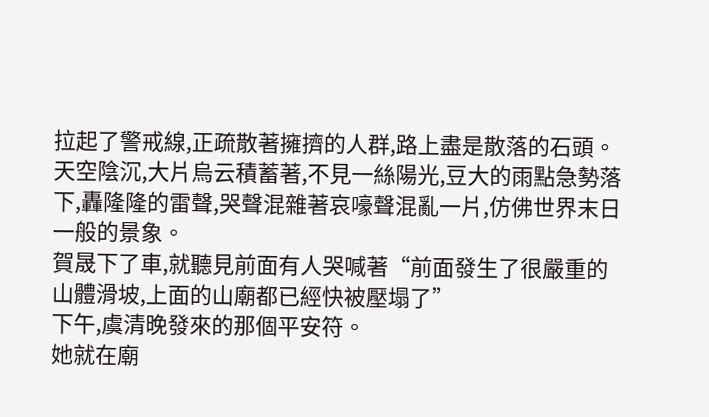拉起了警戒線,正疏散著擁擠的人群,路上盡是散落的石頭。
天空陰沉,大片烏云積蓄著,不見一絲陽光,豆大的雨點急勢落下,轟隆隆的雷聲,哭聲混雜著哀嚎聲混亂一片,仿佛世界末日一般的景象。
賀晟下了車,就聽見前面有人哭喊著“前面發生了很嚴重的山體滑坡,上面的山廟都已經快被壓塌了”
下午,虞清晚發來的那個平安符。
她就在廟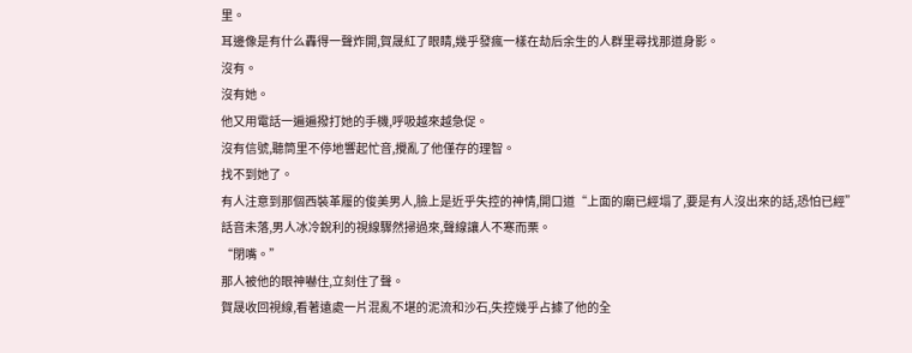里。
耳邊像是有什么轟得一聲炸開,賀晟紅了眼睛,幾乎發瘋一樣在劫后余生的人群里尋找那道身影。
沒有。
沒有她。
他又用電話一遍遍撥打她的手機,呼吸越來越急促。
沒有信號,聽筒里不停地響起忙音,攪亂了他僅存的理智。
找不到她了。
有人注意到那個西裝革履的俊美男人,臉上是近乎失控的神情,開口道“上面的廟已經塌了,要是有人沒出來的話,恐怕已經”
話音未落,男人冰冷銳利的視線驟然掃過來,聲線讓人不寒而栗。
“閉嘴。”
那人被他的眼神嚇住,立刻住了聲。
賀晟收回視線,看著遠處一片混亂不堪的泥流和沙石,失控幾乎占據了他的全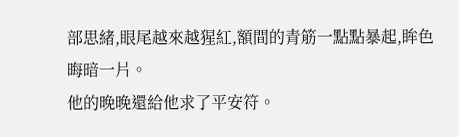部思緒,眼尾越來越猩紅,額間的青筋一點點暴起,眸色晦暗一片。
他的晚晚還給他求了平安符。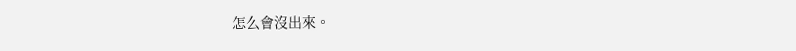怎么會沒出來。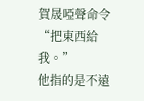賀晟啞聲命令“把東西給我。”
他指的是不遠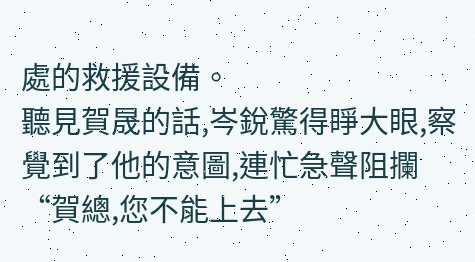處的救援設備。
聽見賀晟的話,岑銳驚得睜大眼,察覺到了他的意圖,連忙急聲阻攔“賀總,您不能上去”